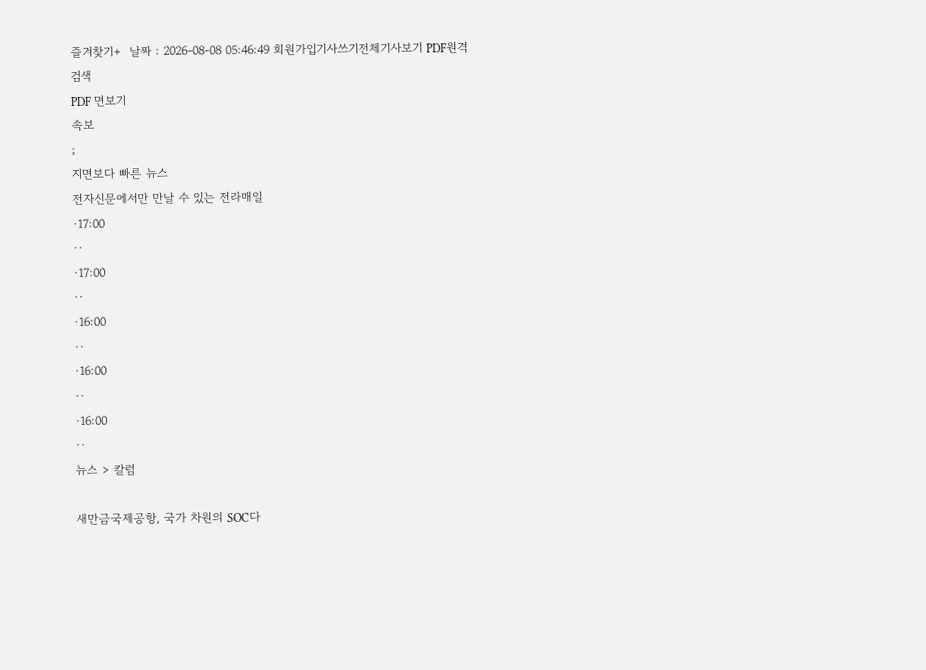즐겨찾기+  날짜 : 2026-08-08 05:46:49 회원가입기사쓰기전체기사보기 PDF원격
검색
PDF 면보기
속보
;
지면보다 빠른 뉴스
전자신문에서만 만날 수 있는 전라매일
·17:00
··
·17:00
··
·16:00
··
·16:00
··
·16:00
··
뉴스 > 칼럼

새만금국제공항, 국가 차원의 SOC다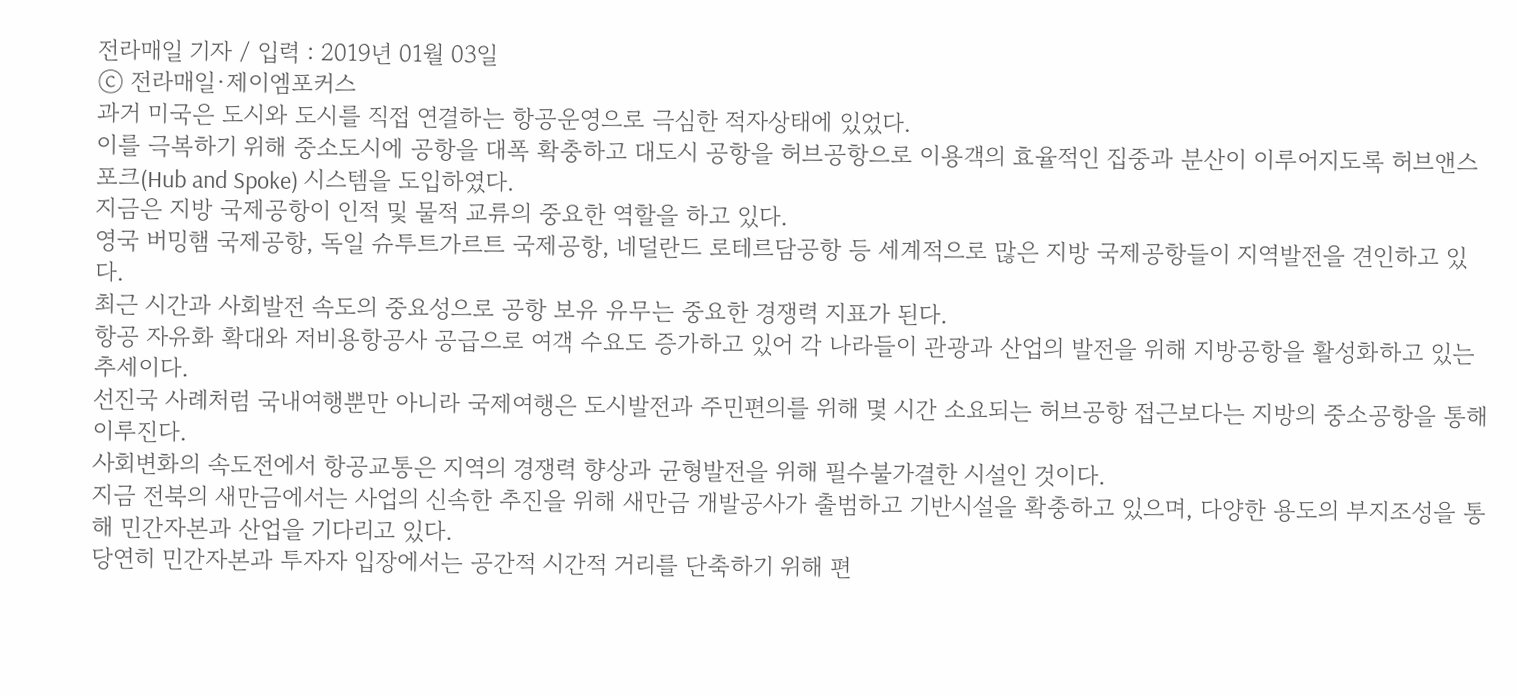전라매일 기자 / 입력 : 2019년 01월 03일
ⓒ 전라매일·제이엠포커스
과거 미국은 도시와 도시를 직접 연결하는 항공운영으로 극심한 적자상태에 있었다.
이를 극복하기 위해 중소도시에 공항을 대폭 확충하고 대도시 공항을 허브공항으로 이용객의 효율적인 집중과 분산이 이루어지도록 허브앤스포크(Hub and Spoke) 시스템을 도입하였다.
지금은 지방 국제공항이 인적 및 물적 교류의 중요한 역할을 하고 있다.
영국 버밍햄 국제공항, 독일 슈투트가르트 국제공항, 네덜란드 로테르담공항 등 세계적으로 많은 지방 국제공항들이 지역발전을 견인하고 있다.
최근 시간과 사회발전 속도의 중요성으로 공항 보유 유무는 중요한 경쟁력 지표가 된다.
항공 자유화 확대와 저비용항공사 공급으로 여객 수요도 증가하고 있어 각 나라들이 관광과 산업의 발전을 위해 지방공항을 활성화하고 있는 추세이다.
선진국 사례처럼 국내여행뿐만 아니라 국제여행은 도시발전과 주민편의를 위해 몇 시간 소요되는 허브공항 접근보다는 지방의 중소공항을 통해 이루진다.
사회변화의 속도전에서 항공교통은 지역의 경쟁력 향상과 균형발전을 위해 필수불가결한 시설인 것이다.
지금 전북의 새만금에서는 사업의 신속한 추진을 위해 새만금 개발공사가 출범하고 기반시설을 확충하고 있으며, 다양한 용도의 부지조성을 통해 민간자본과 산업을 기다리고 있다.
당연히 민간자본과 투자자 입장에서는 공간적 시간적 거리를 단축하기 위해 편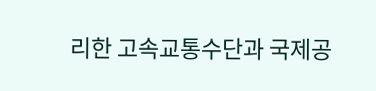리한 고속교통수단과 국제공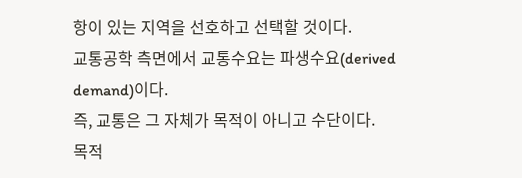항이 있는 지역을 선호하고 선택할 것이다.
교통공학 측면에서 교통수요는 파생수요(derived demand)이다.
즉, 교통은 그 자체가 목적이 아니고 수단이다.
목적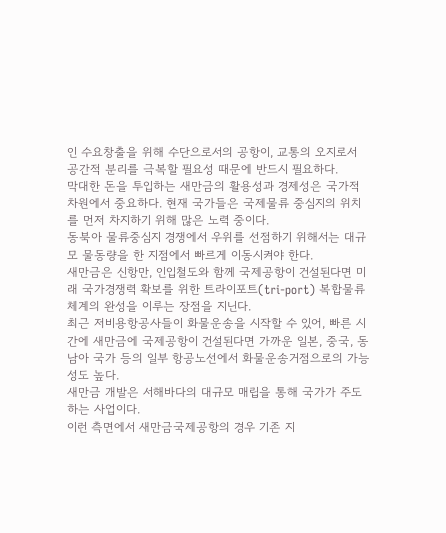인 수요창출을 위해 수단으로서의 공항이, 교통의 오지로서 공간적 분리를 극복할 필요성 때문에 반드시 필요하다.
막대한 돈을 투입하는 새만금의 활용성과 경제성은 국가적 차원에서 중요하다. 현재 국가들은 국제물류 중심지의 위치를 먼저 차지하기 위해 많은 노력 중이다.
동북아 물류중심지 경쟁에서 우위를 선점하기 위해서는 대규모 물동량을 한 지점에서 빠르게 이동시켜야 한다.
새만금은 신항만, 인입철도와 함께 국제공항이 건설된다면 미래 국가경쟁력 확보를 위한 트라이포트(tri-port) 복합물류체계의 완성을 이루는 장점을 지닌다.
최근 저비용항공사들이 화물운송을 시작할 수 있어, 빠른 시간에 새만금에 국제공항이 건설된다면 가까운 일본, 중국, 동남아 국가 등의 일부 항공노선에서 화물운송거점으로의 가능성도 높다.
새만금 개발은 서해바다의 대규모 매립을 통해 국가가 주도하는 사업이다.
이런 측면에서 새만금국제공항의 경우 기존 지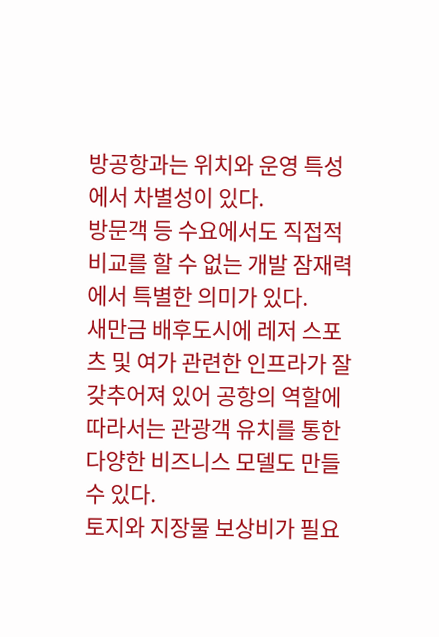방공항과는 위치와 운영 특성에서 차별성이 있다.
방문객 등 수요에서도 직접적 비교를 할 수 없는 개발 잠재력에서 특별한 의미가 있다.
새만금 배후도시에 레저 스포츠 및 여가 관련한 인프라가 잘 갖추어져 있어 공항의 역할에 따라서는 관광객 유치를 통한 다양한 비즈니스 모델도 만들 수 있다.
토지와 지장물 보상비가 필요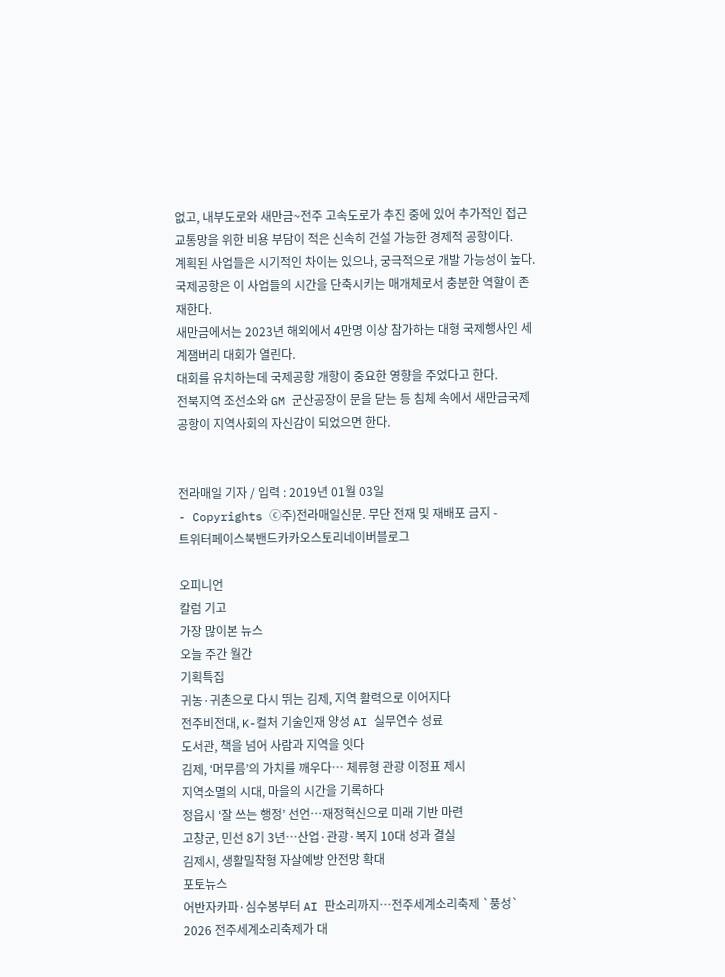없고, 내부도로와 새만금~전주 고속도로가 추진 중에 있어 추가적인 접근 교통망을 위한 비용 부담이 적은 신속히 건설 가능한 경제적 공항이다.
계획된 사업들은 시기적인 차이는 있으나, 궁극적으로 개발 가능성이 높다. 국제공항은 이 사업들의 시간을 단축시키는 매개체로서 충분한 역할이 존재한다.
새만금에서는 2023년 해외에서 4만명 이상 참가하는 대형 국제행사인 세계잼버리 대회가 열린다.
대회를 유치하는데 국제공항 개항이 중요한 영향을 주었다고 한다.
전북지역 조선소와 GM 군산공장이 문을 닫는 등 침체 속에서 새만금국제공항이 지역사회의 자신감이 되었으면 한다.


전라매일 기자 / 입력 : 2019년 01월 03일
- Copyrights ⓒ주)전라매일신문. 무단 전재 및 재배포 금지 -
트위터페이스북밴드카카오스토리네이버블로그

오피니언
칼럼 기고
가장 많이본 뉴스
오늘 주간 월간
기획특집
귀농·귀촌으로 다시 뛰는 김제, 지역 활력으로 이어지다
전주비전대, K-컬처 기술인재 양성 AI 실무연수 성료
도서관, 책을 넘어 사람과 지역을 잇다
김제, ‘머무름’의 가치를 깨우다… 체류형 관광 이정표 제시
지역소멸의 시대, 마을의 시간을 기록하다
정읍시 ‘잘 쓰는 행정’ 선언…재정혁신으로 미래 기반 마련
고창군, 민선 8기 3년…산업·관광·복지 10대 성과 결실
김제시, 생활밀착형 자살예방 안전망 확대
포토뉴스
어반자카파·심수봉부터 AI 판소리까지…전주세계소리축제 `풍성`
2026 전주세계소리축제가 대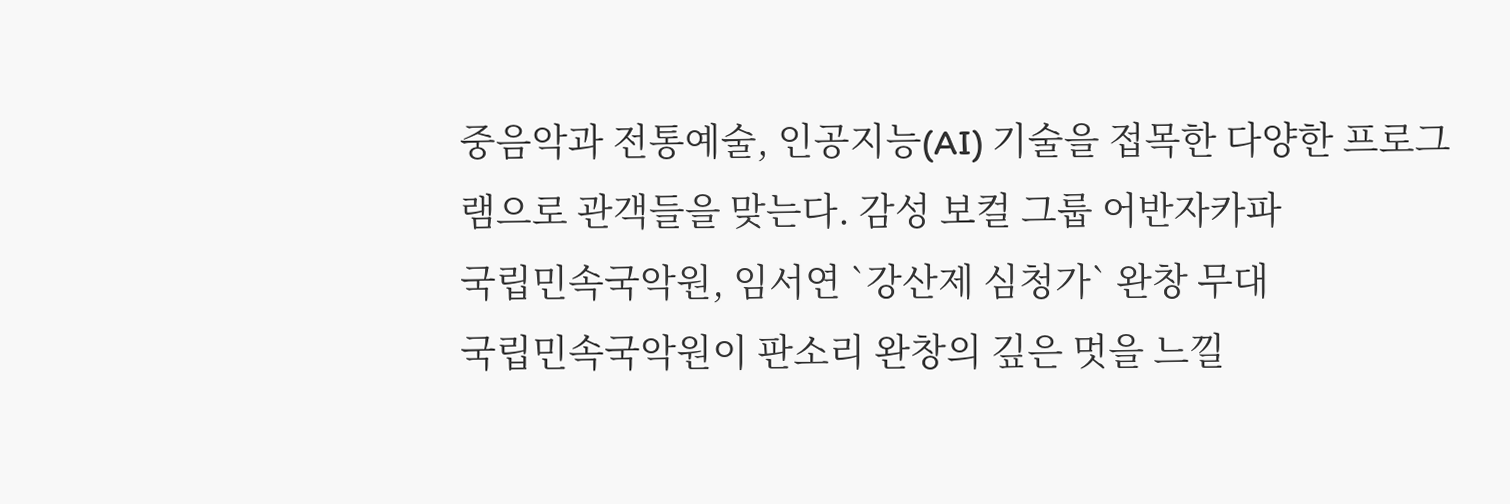중음악과 전통예술, 인공지능(AI) 기술을 접목한 다양한 프로그램으로 관객들을 맞는다. 감성 보컬 그룹 어반자카파
국립민속국악원, 임서연 `강산제 심청가` 완창 무대
국립민속국악원이 판소리 완창의 깊은 멋을 느낄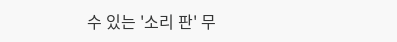수 있는 '소리 판' 무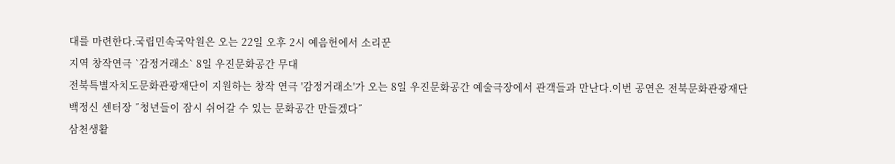대를 마련한다.국립민속국악원은 오는 22일 오후 2시 예음헌에서 소리꾼
지역 창작연극 `감정거래소` 8일 우진문화공간 무대
전북특별자치도문화관광재단이 지원하는 창작 연극 '감정거래소'가 오는 8일 우진문화공간 예술극장에서 관객들과 만난다.이번 공연은 전북문화관광재단
백정신 센터장 ˝청년들이 잠시 쉬어갈 수 있는 문화공간 만들겠다˝
삼천생활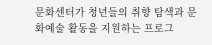문화센터가 청년들의 취향 탐색과 문화예술 활동을 지원하는 프로그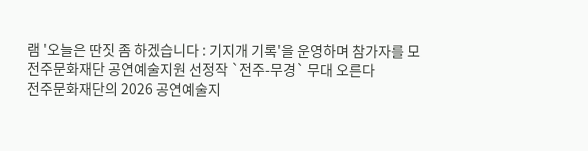램 '오늘은 딴짓 좀 하겠습니다 : 기지개 기록'을 운영하며 참가자를 모
전주문화재단 공연예술지원 선정작 `전주-무경` 무대 오른다
전주문화재단의 2026 공연예술지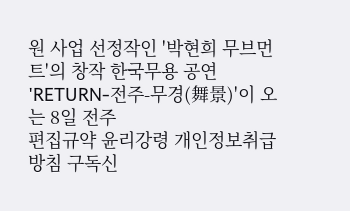원 사업 선정작인 '박현희 무브먼트'의 창작 한국무용 공연 'RETURN-전주-무경(舞景)'이 오는 8일 전주
편집규약 윤리강령 개인정보취급방침 구독신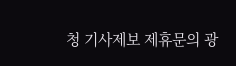청 기사제보 제휴문의 광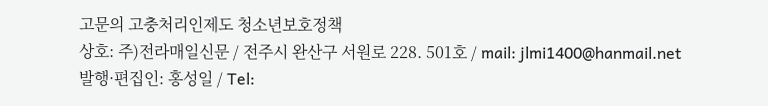고문의 고충처리인제도 청소년보호정책
상호: 주)전라매일신문 / 전주시 완산구 서원로 228. 501호 / mail: jlmi1400@hanmail.net
발행·편집인: 홍성일 / Tel: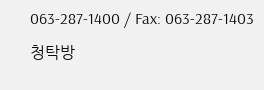063-287-1400 / Fax: 063-287-1403
청탁방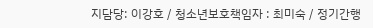지담당: 이강호 / 청소년보호책임자 : 최미숙 / 정기간행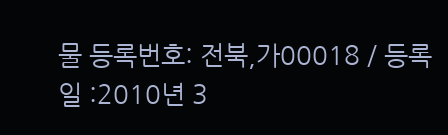물 등록번호: 전북,가00018 / 등록일 :2010년 3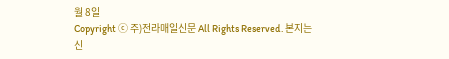월 8일
Copyright ⓒ 주)전라매일신문 All Rights Reserved. 본지는 신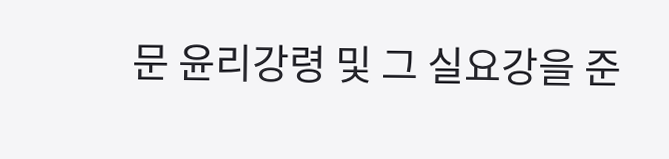문 윤리강령 및 그 실요강을 준